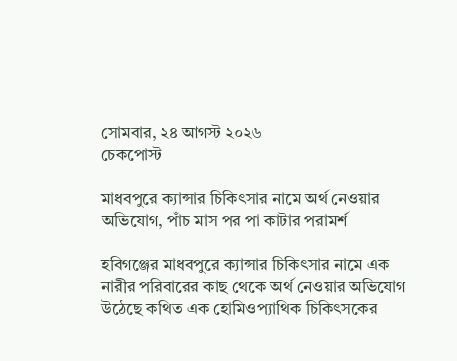সোমবার, ২৪ আগস্ট ২০২৬
চেকপোস্ট

মাধবপুরে ক্যান্সার চিকিৎসার নামে অর্থ নেওয়ার অভিযোগ, পাঁচ মাস পর পা কাটার পরামর্শ

হবিগঞ্জের মাধবপুরে ক্যান্সার চিকিৎসার নামে এক নারীর পরিবারের কাছ থেকে অর্থ নেওয়ার অভিযোগ উঠেছে কথিত এক হোমিওপ্যাথিক চিকিৎসকের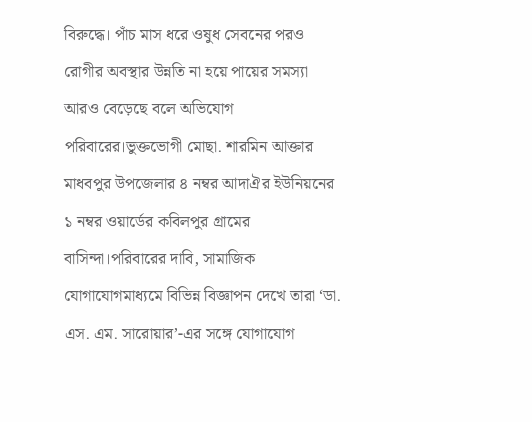বিরুদ্ধে। পাঁচ মাস ধরে ওষুধ সেবনের পরও রোগীর অবস্থার উন্নতি না হয়ে পায়ের সমস্যা আরও বেড়েছে বলে অভিযোগ পরিবারের।ভুক্তভোগী মোছা. শারমিন আক্তার মাধবপুর উপজেলার ৪ নম্বর আদাঐর ইউনিয়নের ১ নম্বর ওয়ার্ডের কবিলপুর গ্রামের বাসিন্দা।পরিবারের দাবি, সামাজিক যোগাযোগমাধ্যমে বিভিন্ন বিজ্ঞাপন দেখে তারা ‘ডা. এস. এম. সারোয়ার’-এর সঙ্গে যোগাযোগ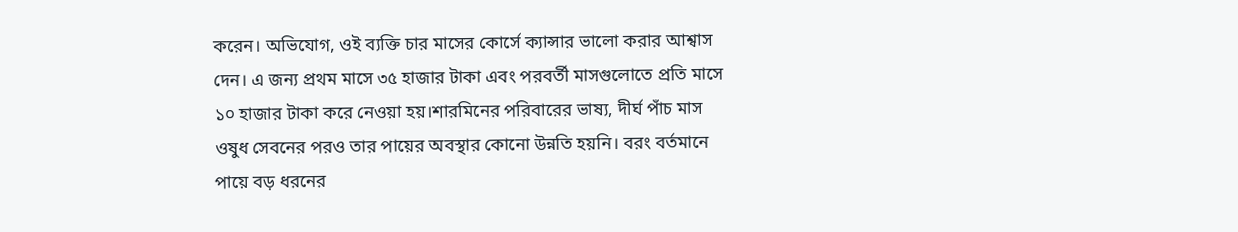করেন। অভিযোগ, ওই ব্যক্তি চার মাসের কোর্সে ক্যান্সার ভালো করার আশ্বাস দেন। এ জন্য প্রথম মাসে ৩৫ হাজার টাকা এবং পরবর্তী মাসগুলোতে প্রতি মাসে ১০ হাজার টাকা করে নেওয়া হয়।শারমিনের পরিবারের ভাষ্য, দীর্ঘ পাঁচ মাস ওষুধ সেবনের পরও তার পায়ের অবস্থার কোনো উন্নতি হয়নি। বরং বর্তমানে পায়ে বড় ধরনের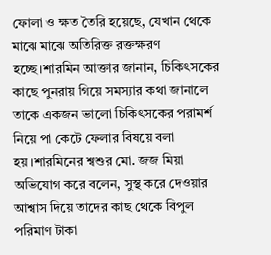ফোলা ও ক্ষত তৈরি হয়েছে, যেখান থেকে মাঝে মাঝে অতিরিক্ত রক্তক্ষরণ হচ্ছে।শারমিন আক্তার জানান, চিকিৎসকের কাছে পুনরায় গিয়ে সমস্যার কথা জানালে তাকে একজন ভালো চিকিৎসকের পরামর্শ নিয়ে পা কেটে ফেলার বিষয়ে বলা হয়।শারমিনের শ্বশুর মো. জজ মিয়া অভিযোগ করে বলেন, সুস্থ করে দেওয়ার আশ্বাস দিয়ে তাদের কাছ থেকে বিপুল পরিমাণ টাকা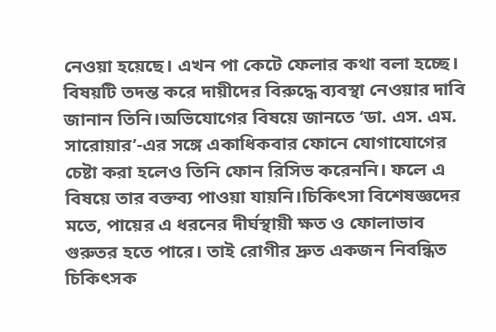নেওয়া হয়েছে। এখন পা কেটে ফেলার কথা বলা হচ্ছে। বিষয়টি তদন্ত করে দায়ীদের বিরুদ্ধে ব্যবস্থা নেওয়ার দাবি জানান তিনি।অভিযোগের বিষয়ে জানতে ‘ডা. এস. এম. সারোয়ার’-এর সঙ্গে একাধিকবার ফোনে যোগাযোগের চেষ্টা করা হলেও তিনি ফোন রিসিভ করেননি। ফলে এ বিষয়ে তার বক্তব্য পাওয়া যায়নি।চিকিৎসা বিশেষজ্ঞদের মতে, পায়ের এ ধরনের দীর্ঘস্থায়ী ক্ষত ও ফোলাভাব গুরুতর হতে পারে। তাই রোগীর দ্রুত একজন নিবন্ধিত চিকিৎসক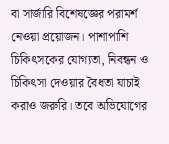বা সার্জারি বিশেষজ্ঞের পরামর্শ নেওয়া প্রয়োজন। পাশাপাশি চিকিৎসকের যোগ্যতা, নিবন্ধন ও চিকিৎসা দেওয়ার বৈধতা যাচাই করাও জরুরি। তবে অভিযোগের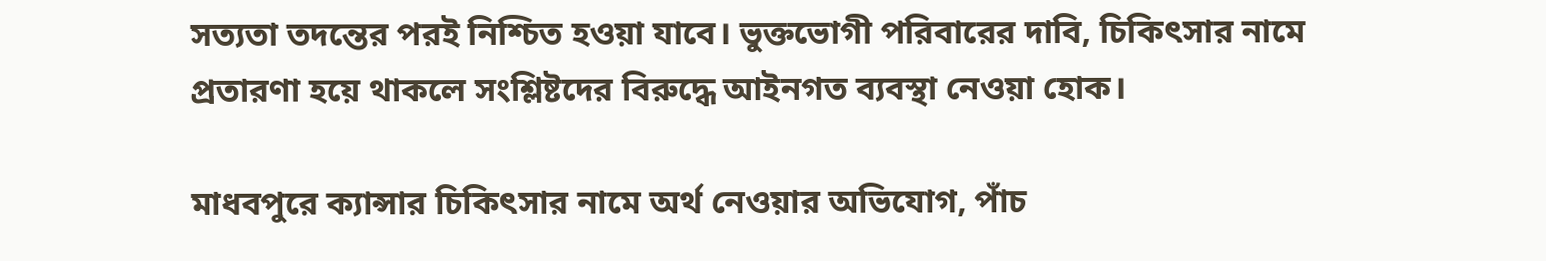সত্যতা তদন্তের পরই নিশ্চিত হওয়া যাবে। ভুক্তভোগী পরিবারের দাবি, চিকিৎসার নামে প্রতারণা হয়ে থাকলে সংশ্লিষ্টদের বিরুদ্ধে আইনগত ব্যবস্থা নেওয়া হোক।

মাধবপুরে ক্যান্সার চিকিৎসার নামে অর্থ নেওয়ার অভিযোগ, পাঁচ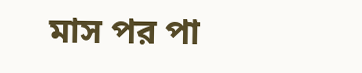মাস পর পা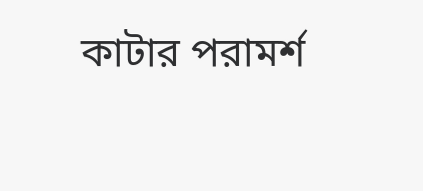কাটার পরামর্শ